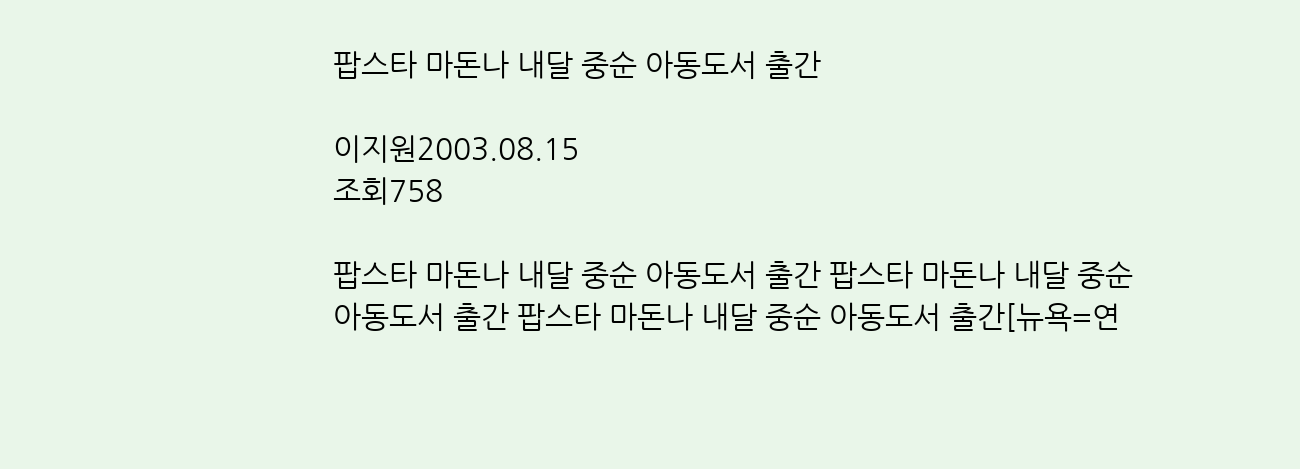팝스타 마돈나 내달 중순 아동도서 출간

이지원2003.08.15
조회758

팝스타 마돈나 내달 중순 아동도서 출간 팝스타 마돈나 내달 중순 아동도서 출간 팝스타 마돈나 내달 중순 아동도서 출간[뉴욕=연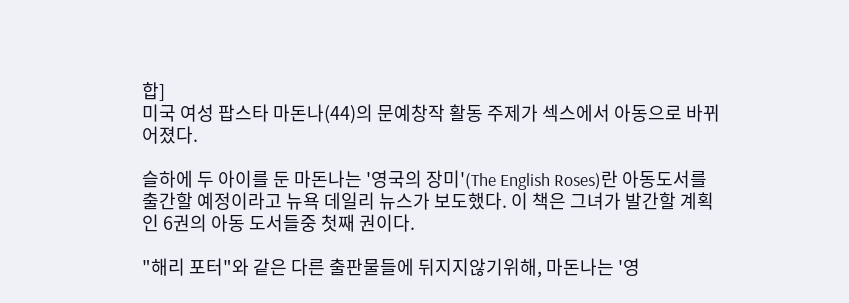합]
미국 여성 팝스타 마돈나(44)의 문예창작 활동 주제가 섹스에서 아동으로 바뀌어졌다.

슬하에 두 아이를 둔 마돈나는 '영국의 장미'(The English Roses)란 아동도서를 출간할 예정이라고 뉴욕 데일리 뉴스가 보도했다. 이 책은 그녀가 발간할 계획인 6권의 아동 도서들중 첫째 권이다.

"해리 포터"와 같은 다른 출판물들에 뒤지지않기위해, 마돈나는 '영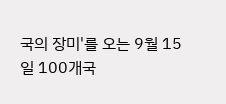국의 장미'를 오는 9월 15일 100개국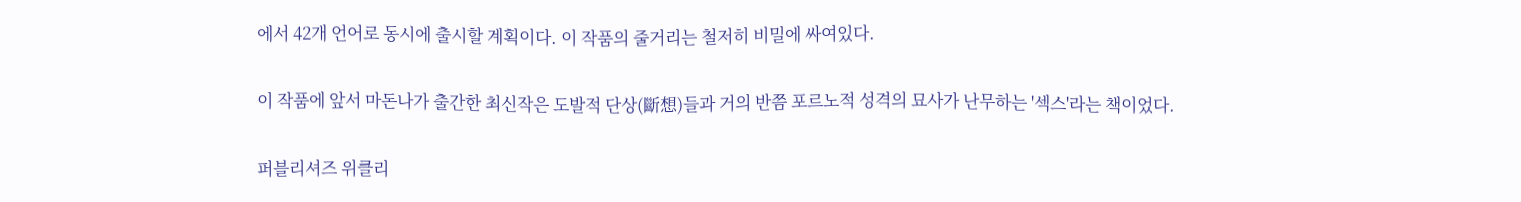에서 42개 언어로 동시에 출시할 계획이다. 이 작품의 줄거리는 철저히 비밀에 싸여있다.

이 작품에 앞서 마돈나가 출간한 최신작은 도발적 단상(斷想)들과 거의 반쯤 포르노적 성격의 묘사가 난무하는 '섹스'라는 책이었다.

퍼블리셔즈 위클리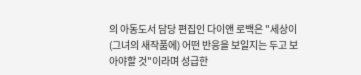의 아동도서 담당 편집인 다이앤 로백은 "세상이 (그녀의 새작품에) 어떤 반응을 보일지는 두고 보아야할 것"이라며 성급한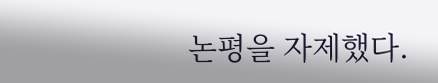논평을 자제했다.